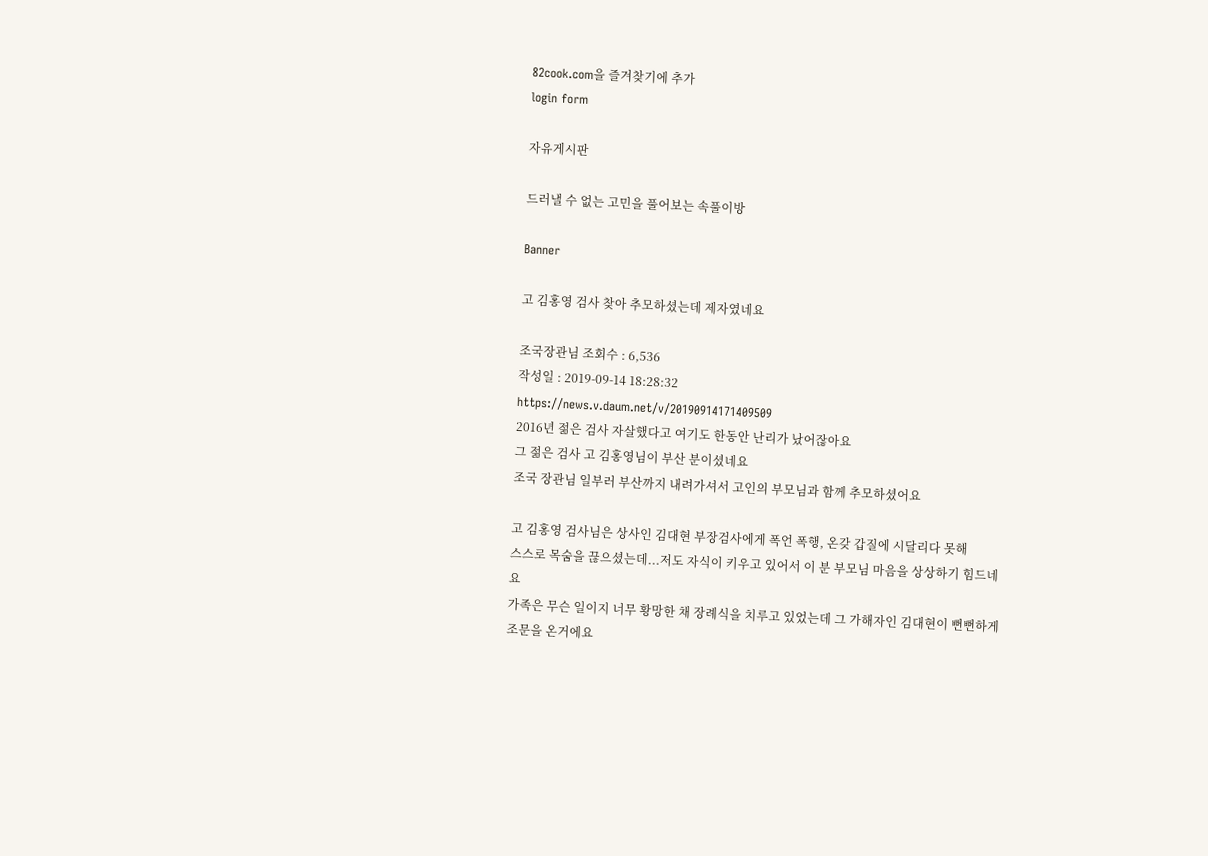82cook.com을 즐겨찾기에 추가
login form

자유게시판

드러낼 수 없는 고민을 풀어보는 속풀이방

Banner

고 김홍영 검사 찾아 추모하셨는데 제자였네요

조국장관님 조회수 : 6,536
작성일 : 2019-09-14 18:28:32
https://news.v.daum.net/v/20190914171409509
2016년 젊은 검사 자살했다고 여기도 한동안 난리가 났어잖아요
그 젊은 검사 고 김홍영님이 부산 분이셨네요
조국 장관님 일부러 부산까지 내려가셔서 고인의 부모님과 함께 추모하셨어요

고 김홍영 검사님은 상사인 김대현 부장검사에게 폭언 폭행, 온갖 갑질에 시달리다 못해
스스로 목숨을 끊으셨는데...저도 자식이 키우고 있어서 이 분 부모님 마음을 상상하기 힘드네요
가족은 무슨 일이지 너무 황망한 채 장례식을 치루고 있었는데 그 가해자인 김대현이 뻔뻔하게 조문을 온거에요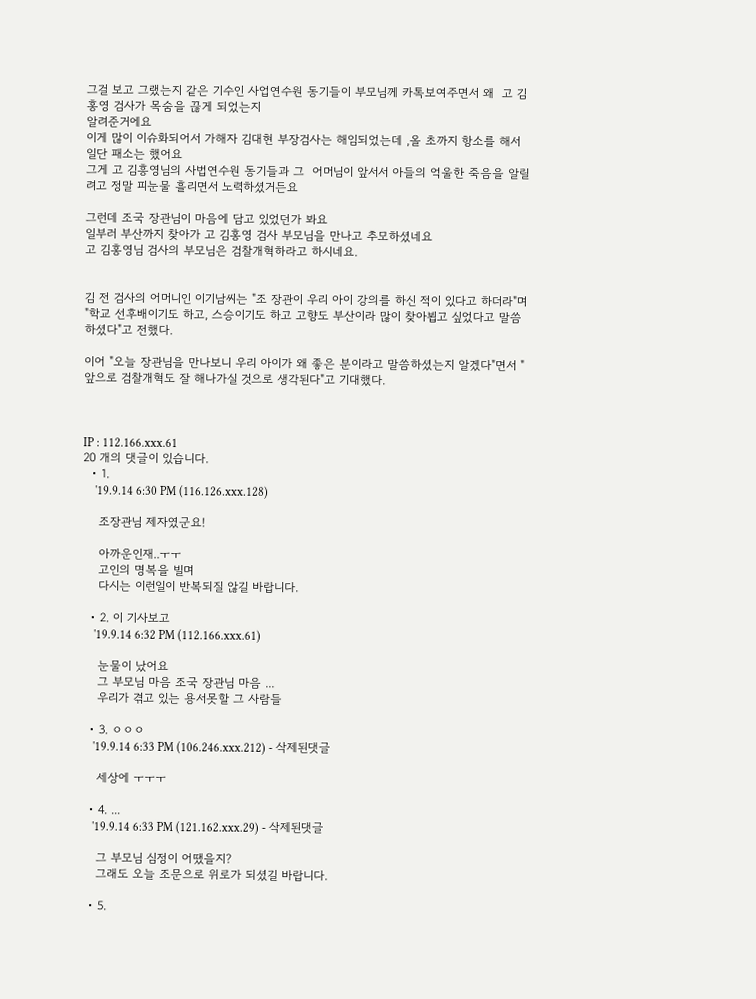그걸 보고 그랬는지 같은 기수인 사업연수원 동기들이 부모님께 카톡보여주면서 왜  고 김홍영 검사가 목숨을 끊게 되었는지
알려준거에요
이게 많이 이슈화되어서 가해자 김대현 부장검사는 해임되었는데 ,올 초까지 항소를 해서 일단 패소는 했어요
그게 고 김흥영님의 사법연수원 동기들과 그  어머님이 앞서서 아들의 억울한 죽음을 알릴려고 정말 피눈물 흘리면서 노력하셨거든요

그런데 조국 장관님이 마음에 담고 있었던가 봐요
일부러 부산까지 찾아가 고 김홍영 검사 부모님을 만나고 추모하셨네요
고 김홍영님 검사의 부모님은 검찰개혁하라고 하시네요.


김 전 검사의 어머니인 이기남씨는 "조 장관이 우리 아이 강의를 하신 적이 있다고 하더라"며 "학교 선후배이기도 하고, 스승이기도 하고 고향도 부산이라 많이 찾아뵙고 싶었다고 말씀하셨다"고 전했다.

이어 "오늘 장관님을 만나보니 우리 아이가 왜 좋은 분이라고 말씀하셨는지 알겠다"면서 "앞으로 검찰개혁도 잘 해나가실 것으로 생각된다"고 기대했다.



IP : 112.166.xxx.61
20 개의 댓글이 있습니다.
  • 1.
    '19.9.14 6:30 PM (116.126.xxx.128)

    조장관님 제자였군요!

    아까운인재..ㅜㅜ
    고인의 명복을 빌며
    다시는 이런일이 반복되질 않길 바랍니다.

  • 2. 이 기사보고
    '19.9.14 6:32 PM (112.166.xxx.61)

    눈물이 났어요
    그 부모님 마음 조국 장관님 마음 ...
    우리가 겪고 있는 용서못할 그 사람들

  • 3. ㅇㅇㅇ
    '19.9.14 6:33 PM (106.246.xxx.212) - 삭제된댓글

    세상에 ㅜㅜㅜ

  • 4. ...
    '19.9.14 6:33 PM (121.162.xxx.29) - 삭제된댓글

    그 부모님 심정이 어땠을지?
    그래도 오늘 조문으로 위로가 되셨길 바랍니다.

  • 5.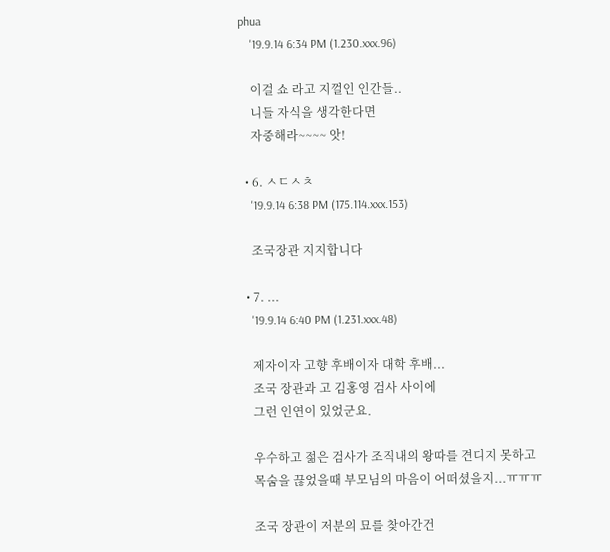phua
    '19.9.14 6:34 PM (1.230.xxx.96)

    이걸 쇼 라고 지껄인 인간들..
    니들 자식을 생각한다면
    자중해라~~~~ 앗!

  • 6. ㅅㄷㅅㅊ
    '19.9.14 6:38 PM (175.114.xxx.153)

    조국장관 지지합니다

  • 7. ...
    '19.9.14 6:40 PM (1.231.xxx.48)

    제자이자 고향 후배이자 대학 후배...
    조국 장관과 고 김홍영 검사 사이에
    그런 인연이 있었군요.

    우수하고 젊은 검사가 조직내의 왕따를 견디지 못하고
    목숨을 끊었을때 부모님의 마음이 어떠셨을지...ㅠㅠㅠ

    조국 장관이 저분의 묘를 찾아간건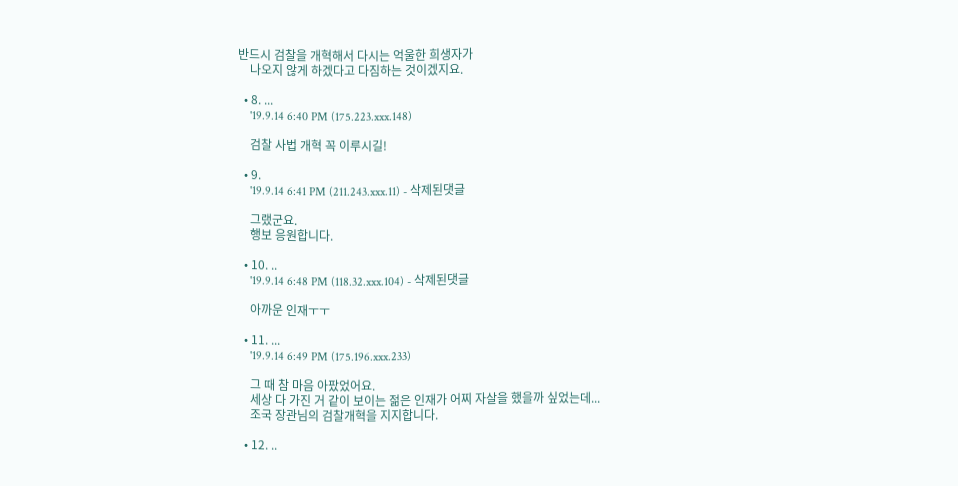반드시 검찰을 개혁해서 다시는 억울한 희생자가
    나오지 않게 하겠다고 다짐하는 것이겠지요.

  • 8. ...
    '19.9.14 6:40 PM (175.223.xxx.148)

    검찰 사법 개혁 꼭 이루시길!

  • 9.
    '19.9.14 6:41 PM (211.243.xxx.11) - 삭제된댓글

    그랬군요.
    행보 응원합니다.

  • 10. ..
    '19.9.14 6:48 PM (118.32.xxx.104) - 삭제된댓글

    아까운 인재ㅜㅜ

  • 11. ...
    '19.9.14 6:49 PM (175.196.xxx.233)

    그 때 참 마음 아팠었어요.
    세상 다 가진 거 같이 보이는 젊은 인재가 어찌 자살을 했을까 싶었는데...
    조국 장관님의 검찰개혁을 지지합니다.

  • 12. ..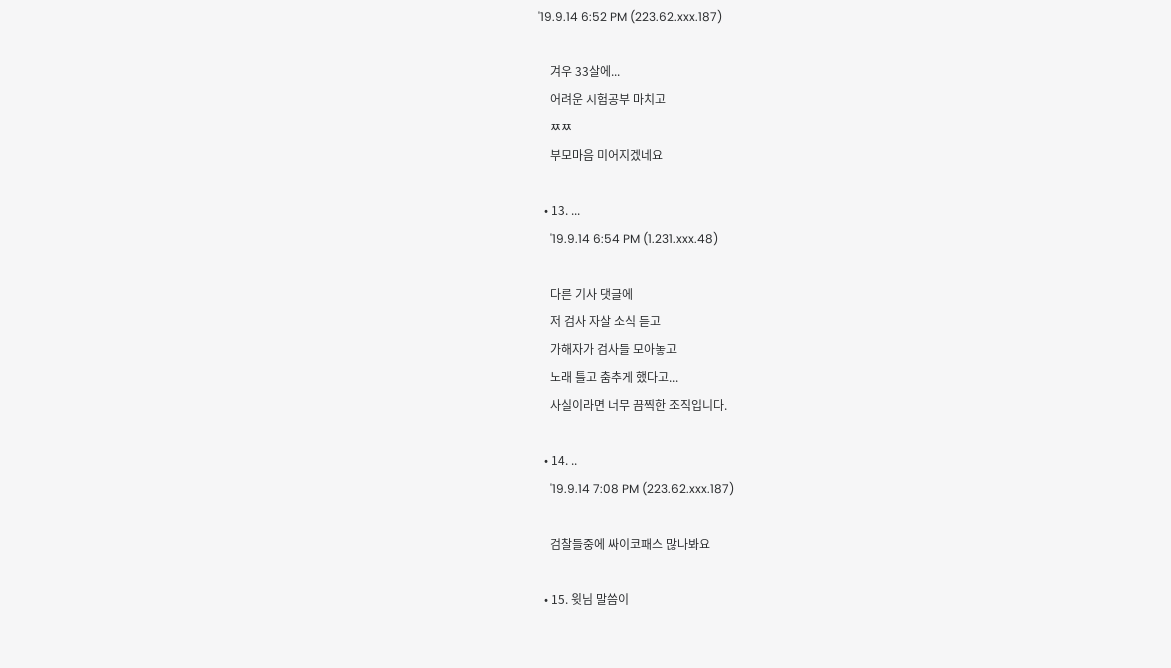'19.9.14 6:52 PM (223.62.xxx.187)

    겨우 33살에...
    어려운 시험공부 마치고
    ㅉㅉ
    부모마음 미어지겠네요

  • 13. ...
    '19.9.14 6:54 PM (1.231.xxx.48)

    다른 기사 댓글에
    저 검사 자살 소식 듣고
    가해자가 검사들 모아놓고
    노래 틀고 춤추게 했다고...
    사실이라면 너무 끔찍한 조직입니다.

  • 14. ..
    '19.9.14 7:08 PM (223.62.xxx.187)

    검찰들중에 싸이코패스 많나봐요

  • 15. 윗님 말씀이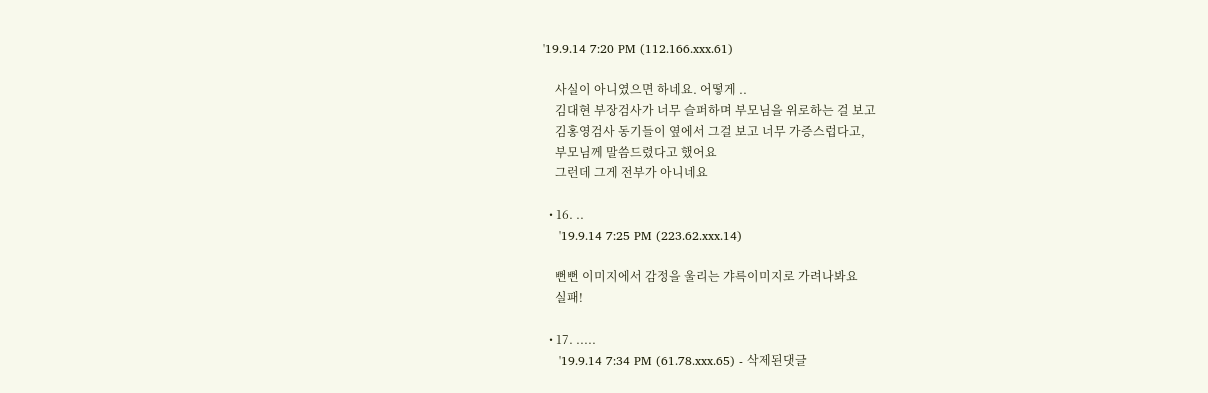'19.9.14 7:20 PM (112.166.xxx.61)

    사실이 아니였으면 하네요. 어떻게 ..
    김대현 부장검사가 너무 슬퍼하며 부모님을 위로하는 걸 보고
    김홍영검사 동기들이 옆에서 그걸 보고 너무 가증스럽다고,
    부모님께 말씀드렸다고 했어요
    그런데 그게 전부가 아니네요

  • 16. ..
    '19.9.14 7:25 PM (223.62.xxx.14)

    뻔뻔 이미지에서 감정을 울리는 갸륵이미지로 가려나봐요
    실패!

  • 17. .....
    '19.9.14 7:34 PM (61.78.xxx.65) - 삭제된댓글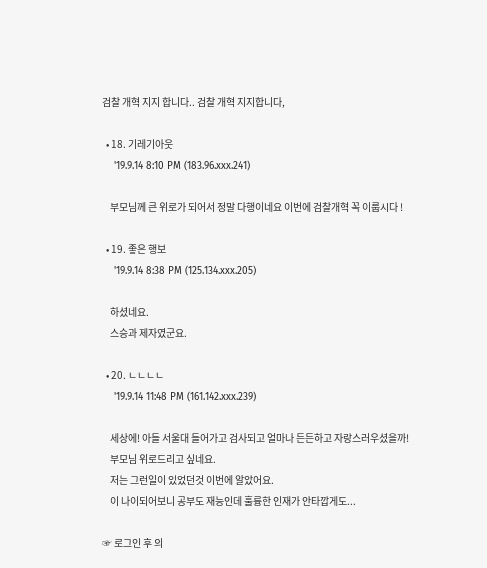검찰 개혁 지지 합니다.. 검찰 개혁 지지합니다,

  • 18. 기레기아웃
    '19.9.14 8:10 PM (183.96.xxx.241)

    부모님께 큰 위로가 되어서 정말 다행이네요 이번에 검찰개혁 꼭 이룹시다 !

  • 19. 좋은 행보
    '19.9.14 8:38 PM (125.134.xxx.205)

    하셨네요.
    스승과 제자였군요.

  • 20. ㄴㄴㄴㄴ
    '19.9.14 11:48 PM (161.142.xxx.239)

    세상에! 아들 서울대 들어가고 검사되고 얼마나 든든하고 자랑스러우셨을까!
    부모님 위로드리고 싶네요.
    저는 그런일이 있었던것 이번에 알았어요.
    이 나이되어보니 공부도 재능인데 훌륭한 인재가 안타깝게도...

☞ 로그인 후 의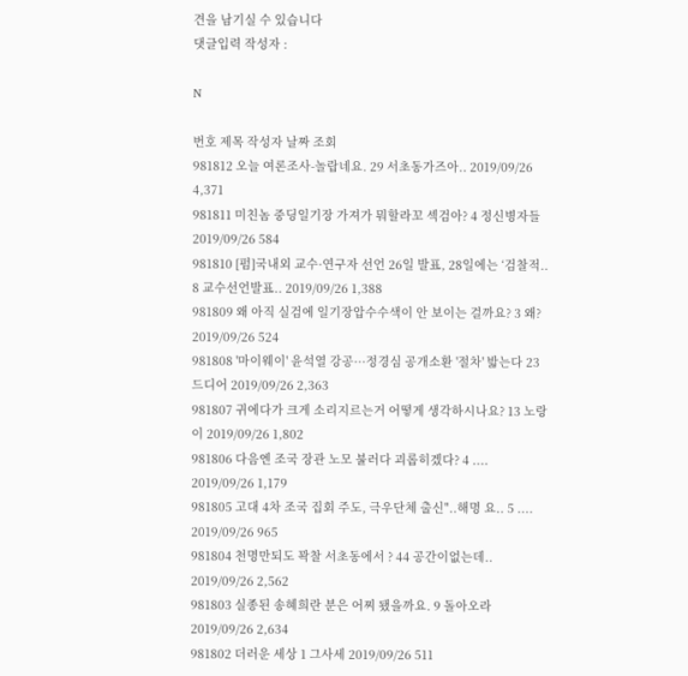견을 남기실 수 있습니다
댓글입력 작성자 :

N

번호 제목 작성자 날짜 조회
981812 오늘 여론조사-놀랍네요. 29 서초동가즈아.. 2019/09/26 4,371
981811 미친놈 중딩일기장 가져가 뭐할라꼬 섹검아? 4 정신병자들 2019/09/26 584
981810 [펌]국내외 교수·연구자 선언 26일 발표, 28일에는 ‘검찰적.. 8 교수선언발표.. 2019/09/26 1,388
981809 왜 아직 실검에 일기장압수수색이 안 보이는 걸까요? 3 왜? 2019/09/26 524
981808 '마이웨이' 윤석열 강공···정경심 공개소환 '절차' 밟는다 23 드디어 2019/09/26 2,363
981807 귀에다가 크게 소리지르는거 어떻게 생각하시나요? 13 노랑이 2019/09/26 1,802
981806 다음엔 조국 장관 노모 불러다 괴롭히겠다? 4 .... 2019/09/26 1,179
981805 고대 4차 조국 집회 주도, 극우단체 출신"..해명 요.. 5 .... 2019/09/26 965
981804 천명만되도 꽉찰 서초동에서 ? 44 공간이없는데.. 2019/09/26 2,562
981803 실종된 송혜희란 분은 어찌 됐을까요. 9 돌아오라 2019/09/26 2,634
981802 더러운 세상 1 그사세 2019/09/26 511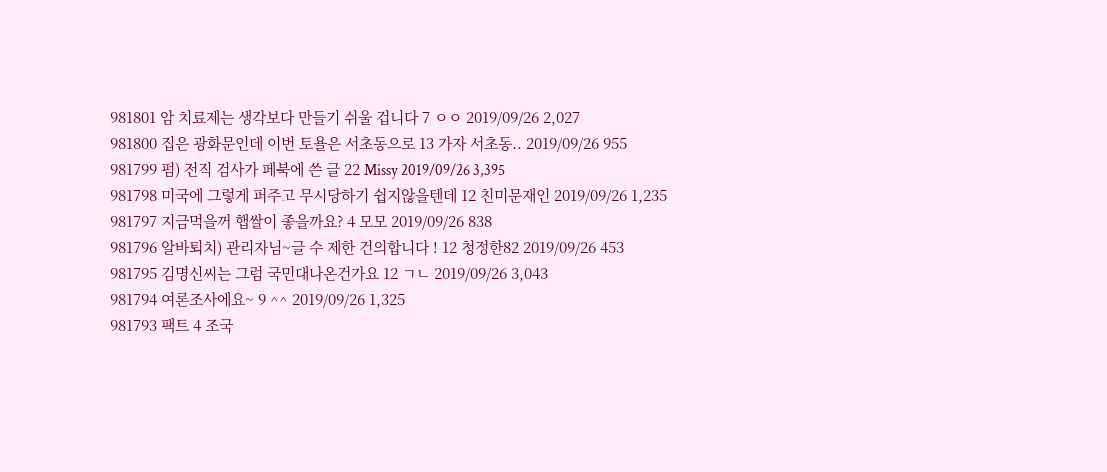981801 암 치료제는 생각보다 만들기 쉬울 겁니다 7 ㅇㅇ 2019/09/26 2,027
981800 집은 광화문인데 이번 토욜은 서초동으로 13 가자 서초동.. 2019/09/26 955
981799 펌) 전직 검사가 페북에 쓴 글 22 Missy 2019/09/26 3,395
981798 미국에 그렇게 퍼주고 무시당하기 쉽지않을텐데 12 친미문재인 2019/09/26 1,235
981797 지금먹을꺼 햅쌀이 좋을까요? 4 모모 2019/09/26 838
981796 알바퇴치) 관리자님~글 수 제한 건의합니다 ! 12 청정한82 2019/09/26 453
981795 김명신씨는 그럼 국민대나온건가요 12 ㄱㄴ 2019/09/26 3,043
981794 여론조사에요~ 9 ^^ 2019/09/26 1,325
981793 팩트 4 조국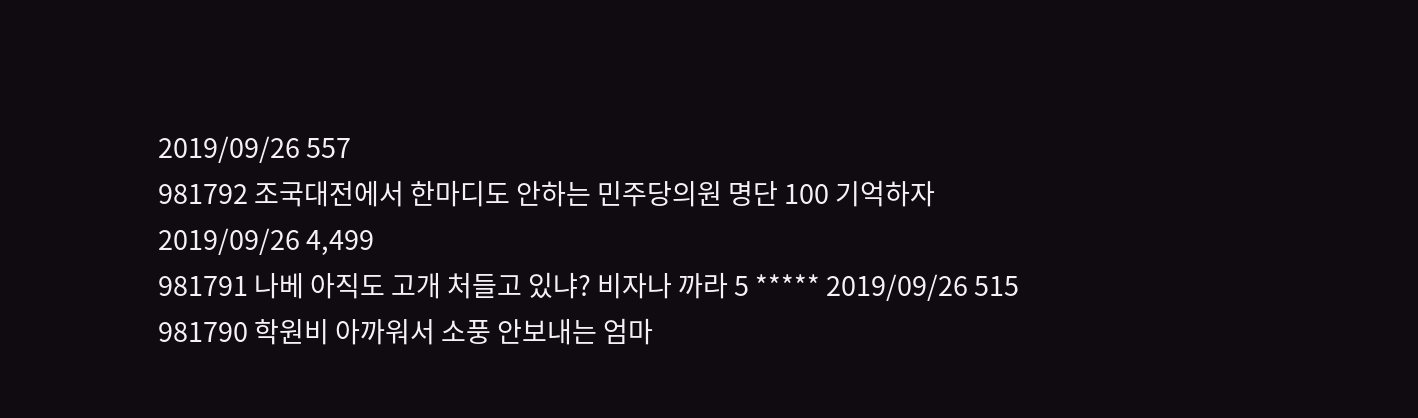2019/09/26 557
981792 조국대전에서 한마디도 안하는 민주당의원 명단 100 기억하자 2019/09/26 4,499
981791 나베 아직도 고개 처들고 있냐? 비자나 까라 5 ***** 2019/09/26 515
981790 학원비 아까워서 소풍 안보내는 엄마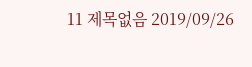11 제목없음 2019/09/26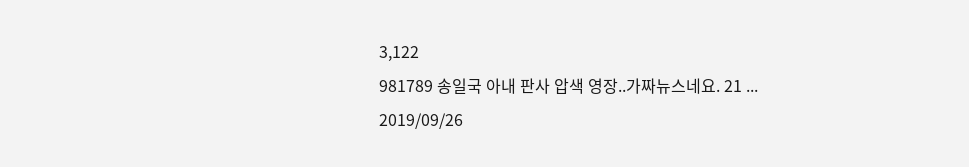3,122
981789 송일국 아내 판사 압색 영장..가짜뉴스네요. 21 ... 2019/09/26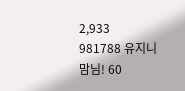2,933
981788 유지니맘님! 60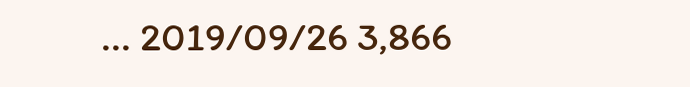... 2019/09/26 3,866